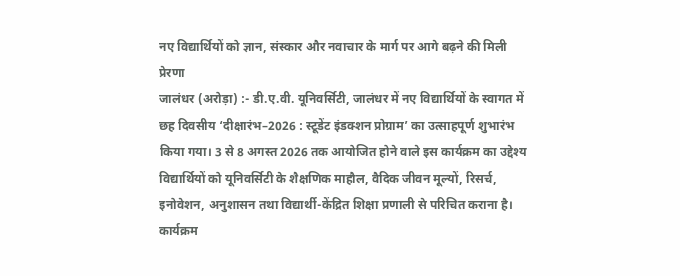नए विद्यार्थियों को ज्ञान, संस्कार और नवाचार के मार्ग पर आगे बढ़ने की मिली प्रेरणा
जालंधर (अरोड़ा) :- डी.ए.वी. यूनिवर्सिटी, जालंधर में नए विद्यार्थियों के स्वागत में छह दिवसीय ‘दीक्षारंभ–2026 : स्टूडेंट इंडक्शन प्रोग्राम’ का उत्साहपूर्ण शुभारंभ किया गया। 3 से 8 अगस्त 2026 तक आयोजित होने वाले इस कार्यक्रम का उद्देश्य विद्यार्थियों को यूनिवर्सिटी के शैक्षणिक माहौल, वैदिक जीवन मूल्यों, रिसर्च, इनोवेशन, अनुशासन तथा विद्यार्थी-केंद्रित शिक्षा प्रणाली से परिचित कराना है। कार्यक्रम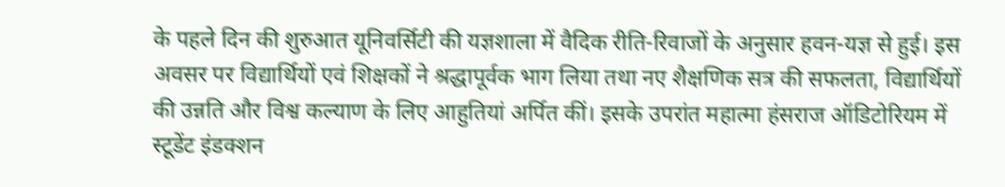के पहले दिन की शुरुआत यूनिवर्सिटी की यज्ञशाला में वैदिक रीति-रिवाजों के अनुसार हवन-यज्ञ से हुई। इस अवसर पर विद्यार्थियों एवं शिक्षकों ने श्रद्धापूर्वक भाग लिया तथा नए शैक्षणिक सत्र की सफलता, विद्यार्थियों की उन्नति और विश्व कल्याण के लिए आहुतियां अर्पित कीं। इसके उपरांत महात्मा हंसराज ऑडिटोरियम में स्टूडेंट इंडक्शन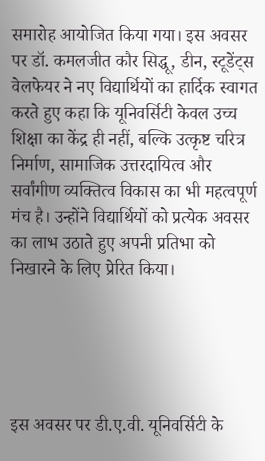समारोह आयोजित किया गया। इस अवसर पर डॉ. कमलजीत कौर सिद्धू, डीन, स्टूडेंट्स वेलफेयर ने नए विद्यार्थियों का हार्दिक स्वागत करते हुए कहा कि यूनिवर्सिटी केवल उच्च शिक्षा का केंद्र ही नहीं, बल्कि उत्कृष्ट चरित्र निर्माण, सामाजिक उत्तरदायित्व और सर्वांगीण व्यक्तित्व विकास का भी महत्वपूर्ण मंच है। उन्होंने विद्यार्थियों को प्रत्येक अवसर का लाभ उठाते हुए अपनी प्रतिभा को निखारने के लिए प्रेरित किया।





इस अवसर पर डी.ए.वी. यूनिवर्सिटी के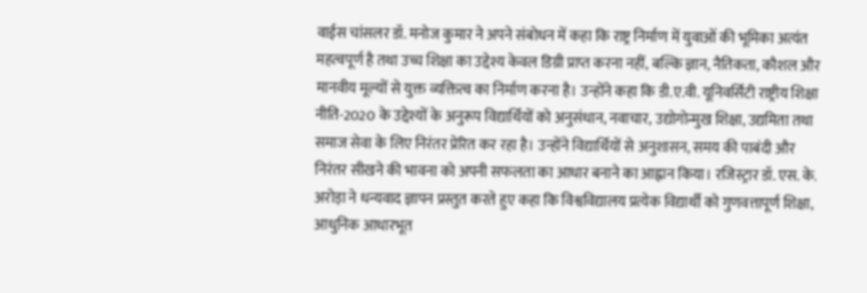वाईस चांसलर डॉ. मनोज कुमार ने अपने संबोधन में कहा कि राष्ट्र निर्माण में युवाओं की भूमिका अत्यंत महत्वपूर्ण है तथा उच्च शिक्षा का उद्देश्य केवल डिग्री प्राप्त करना नहीं, बल्कि ज्ञान, नैतिकता, कौशल और मानवीय मूल्यों से युक्त व्यक्तित्व का निर्माण करना है। उन्होंने कहा कि डी.ए.वी. यूनिवर्सिटी राष्ट्रीय शिक्षा नीति-2020 के उद्देश्यों के अनुरूप विद्यार्थियों को अनुसंधान, नवाचार, उद्योगोन्मुख शिक्षा, उद्यमिता तथा समाज सेवा के लिए निरंतर प्रेरित कर रहा है। उन्होंने विद्यार्थियों से अनुशासन, समय की पाबंदी और निरंतर सीखने की भावना को अपनी सफलता का आधार बनाने का आह्वान किया। रजिस्ट्रार डॉ. एस. के. अरोड़ा ने धन्यवाद ज्ञापन प्रस्तुत करते हुए कहा कि विश्वविद्यालय प्रत्येक विद्यार्थी को गुणवत्तापूर्ण शिक्षा, आधुनिक आधारभूत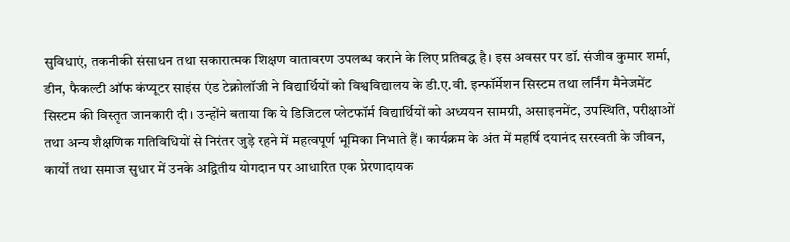सुविधाएं, तकनीकी संसाधन तथा सकारात्मक शिक्षण वातावरण उपलब्ध कराने के लिए प्रतिबद्ध है। इस अवसर पर डॉ. संजीव कुमार शर्मा, डीन, फैकल्टी ऑफ कंप्यूटर साइंस एंड टेक्नोलॉजी ने विद्यार्थियों को विश्वविद्यालय के डी.ए.वी. इन्फॉर्मेशन सिस्टम तथा लर्निंग मैनेजमेंट सिस्टम की विस्तृत जानकारी दी। उन्होंने बताया कि ये डिजिटल प्लेटफॉर्म विद्यार्थियों को अध्ययन सामग्री, असाइनमेंट, उपस्थिति, परीक्षाओं तथा अन्य शैक्षणिक गतिविधियों से निरंतर जुड़े रहने में महत्वपूर्ण भूमिका निभाते हैं। कार्यक्रम के अंत में महर्षि दयानंद सरस्वती के जीवन, कार्यों तथा समाज सुधार में उनके अद्वितीय योगदान पर आधारित एक प्रेरणादायक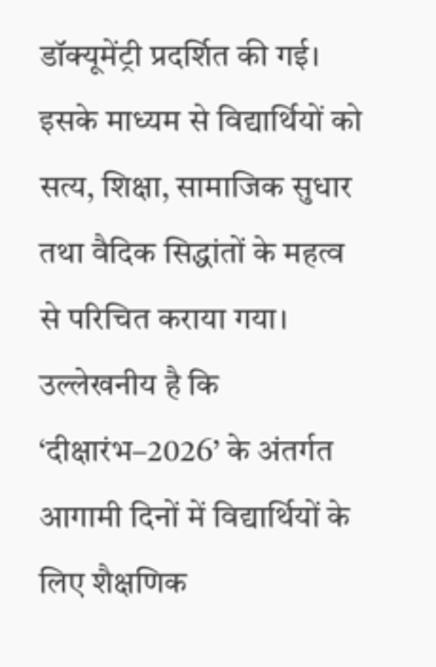डॉक्यूमेंट्री प्रदर्शित की गई। इसके माध्यम से विद्यार्थियों को सत्य, शिक्षा, सामाजिक सुधार तथा वैदिक सिद्धांतों के महत्व से परिचित कराया गया। उल्लेखनीय है कि ‘दीक्षारंभ–2026’ के अंतर्गत आगामी दिनों में विद्यार्थियों के लिए शैक्षणिक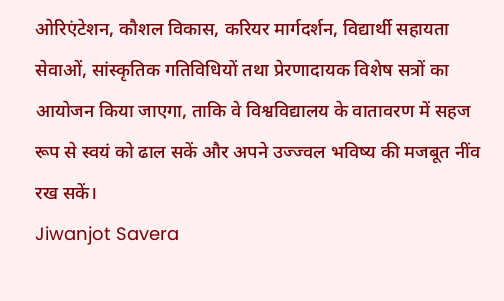ओरिएंटेशन, कौशल विकास, करियर मार्गदर्शन, विद्यार्थी सहायता सेवाओं, सांस्कृतिक गतिविधियों तथा प्रेरणादायक विशेष सत्रों का आयोजन किया जाएगा, ताकि वे विश्वविद्यालय के वातावरण में सहज रूप से स्वयं को ढाल सकें और अपने उज्ज्वल भविष्य की मजबूत नींव रख सकें।
Jiwanjot Savera